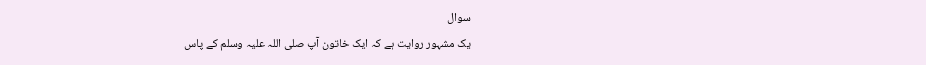سوال
یک مشہور روایت ہے کہ ایک خاتون آپ صلی اللہ علیہ وسلم کے پاس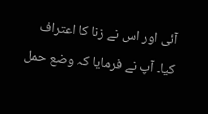آئی اور اس نے زنا کا اعتراف کیا۔ آپ نے فرمایا کہ وضع حمل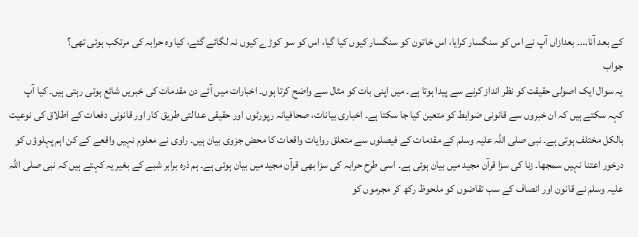کے بعد آنا…۔ بعدازاں آپ نے اس کو سنگسار کرایا، اس خاتون کو سنگسار کیوں کیا گیا، اس کو سو کوڑے کیوں نہ لگائے گئے، کیا وہ حرابہ کی مرتکب ہوئی تھی؟
جواب
یہ سوال ایک اصولی حقیقت کو نظر انداز کرنے سے پیدا ہوتا ہے۔ میں اپنی بات کو مثال سے واضح کرتا ہوں۔ اخبارات میں آئے دن مقدمات کی خبریں شائع ہوتی رہتی ہیں۔ کیا آپ کہہ سکتے ہیں کہ ان خبروں سے قانونی ضوابط کو متعین کیا جا سکتا ہے۔ اخباری بیانات، صحافیانہ رپورٹوں اور حقیقی عدالتی طریق کار اور قانونی دفعات کے اطلاق کی نوعیت بالکل مختلف ہوتی ہے۔ نبی صلی اللہ علیہ وسلم کے مقدمات کے فیصلوں سے متعلق روایات واقعات کا محض جزوی بیان ہیں۔ راوی نے معلوم نہیں واقعے کے کن اہم پہلوؤں کو درخور اعتنا نہیں سمجھا۔ زنا کی سزا قرآن مجید میں بیان ہوئی ہے۔ اسی طرح حرابہ کی سزا بھی قرآن مجید میں بیان ہوئی ہے۔ ہم ذرہ برابر شبے کے بغیر یہ کہتے ہیں کہ نبی صلی اللہ علیہ وسلم نے قانون اور انصاف کے سب تقاضوں کو ملحوظ رکھ کر مجرموں کو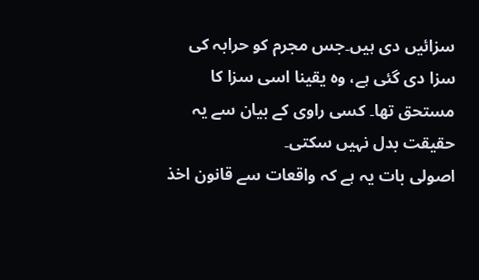سزائیں دی ہیں۔جس مجرم کو حرابہ کی سزا دی گئی ہے، وہ یقینا اسی سزا کا مستحق تھا۔ کسی راوی کے بیان سے یہ حقیقت بدل نہیں سکتی۔
اصولی بات یہ ہے کہ واقعات سے قانون اخذ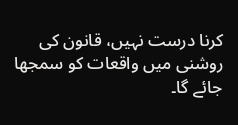کرنا درست نہیں، قانون کی روشنی میں واقعات کو سمجھا جائے گا۔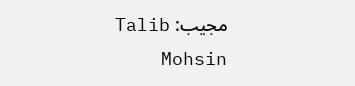مجیب: Talib Mohsin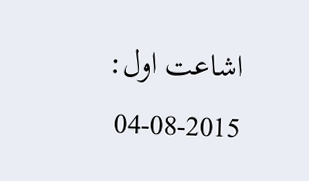اشاعت اول: 2015-08-04